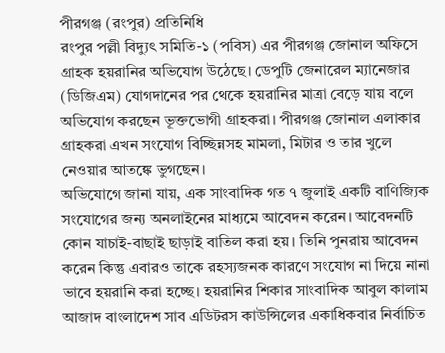পীরগঞ্জ (রংপুর) প্রতিনিধি
রংপুর পল্লী বিদ্যুৎ সমিতি-১ (পবিস) এর পীরগঞ্জ জোনাল অফিসে গ্রাহক হয়রানির অভিযোগ উঠেছে। ডেপুটি জেনারেল ম্যানেজার (ডিজিএম) যোগদানের পর থেকে হয়রানির মাত্রা বেড়ে যায় বলে অভিযোগ করছেন ভূক্তভোগী গ্রাহকরা। পীরগঞ্জ জোনাল এলাকার গ্রাহকরা এখন সংযোগ বিচ্ছিন্নসহ মামলা, মিটার ও তার খুলে নেওয়ার আতঙ্কে ভুগছেন।
অভিযোগে জানা যায়, এক সাংবাদিক গত ৭ জুলাই একটি বাণিজ্যিক সংযোগের জন্য অনলাইনের মাধ্যমে আবেদন করেন। আবেদনটি কোন যাচাই-বাছাই ছাড়াই বাতিল করা হয়। তিনি পুনরায় আবেদন করেন কিন্তু এবারও তাকে রহস্যজনক কারণে সংযোগ না দিয়ে নানা ভাবে হয়রানি করা হচ্ছে। হয়রানির শিকার সাংবাদিক আবুল কালাম আজাদ বাংলাদেশ সাব এডিটরস কাউন্সিলের একাধিকবার নির্বাচিত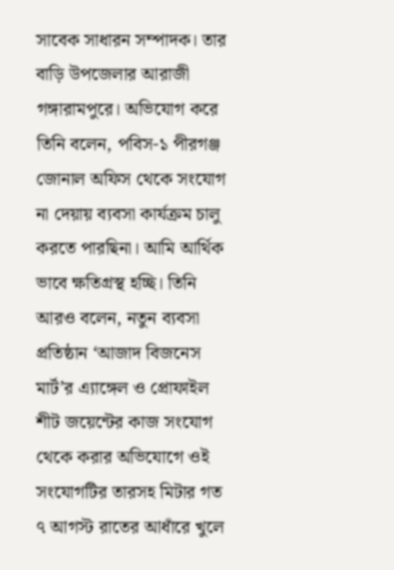সাবেক সাধারন সম্পাদক। তার বাড়ি উপজেলার আরাজী গঙ্গারামপুরে। অভিযোগ করে তিনি বলেন, পবিস-১ পীরগঞ্জ জোনাল অফিস থেকে সংযোগ না দেয়ায় ব্যবসা কার্যক্রম চালু করতে পারছিনা। আমি আর্থিক ভাবে ক্ষতিগ্রস্থ হচ্ছি। তিনি আরও বলেন, নতুন ব্যবসা প্রতিষ্ঠান ‘আজাদ বিজনেস মার্ট’র এ্যাঙ্গেল ও প্রোফাইল শীট জয়েন্টের কাজ সংযোগ থেকে করার অভিযোগে ওই সংযোগটির তারসহ মিটার গত ৭ আগস্ট রাতের আধাঁরে খুলে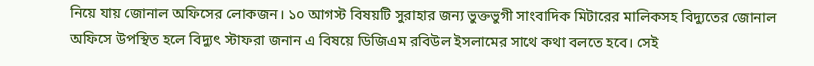নিয়ে যায় জোনাল অফিসের লোকজন। ১০ আগস্ট বিষয়টি সুরাহার জন্য ভুক্তভুগী সাংবাদিক মিটারের মালিকসহ বিদ্যুতের জোনাল অফিসে উপস্থিত হলে বিদ্যুৎ স্টাফরা জনান এ বিষয়ে ডিজিএম রবিউল ইসলামের সাথে কথা বলতে হবে। সেই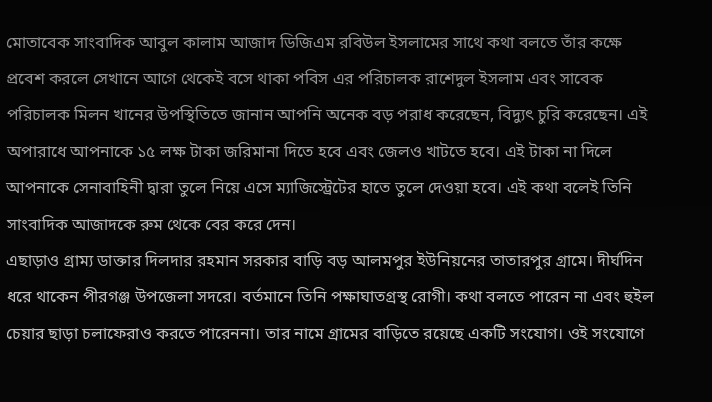মোতাবেক সাংবাদিক আবুল কালাম আজাদ ডিজিএম রবিউল ইসলামের সাথে কথা বলতে তাঁর কক্ষে প্রবেশ করলে সেখানে আগে থেকেই বসে থাকা পবিস এর পরিচালক রাশেদুল ইসলাম এবং সাবেক পরিচালক মিলন খানের উপস্থিতিতে জানান আপনি অনেক বড় পরাধ করেছেন, বিদ্যুৎ চুরি করেছেন। এই অপারাধে আপনাকে ১৫ লক্ষ টাকা জরিমানা দিতে হবে এবং জেলও খাটতে হবে। এই টাকা না দিলে আপনাকে সেনাবাহিনী দ্বারা তুলে নিয়ে এসে ম্যাজিস্ট্রেটের হাতে তুলে দেওয়া হবে। এই কথা বলেই তিনি সাংবাদিক আজাদকে রুম থেকে বের করে দেন।
এছাড়াও গ্রাম্য ডাক্তার দিলদার রহমান সরকার বাড়ি বড় আলমপুর ইউনিয়নের তাতারপুর গ্রামে। দীর্ঘদিন ধরে থাকেন পীরগঞ্জ উপজেলা সদরে। বর্তমানে তিনি পক্ষাঘাতগ্রস্থ রোগী। কথা বলতে পারেন না এবং হুইল চেয়ার ছাড়া চলাফেরাও করতে পারেননা। তার নামে গ্রামের বাড়িতে রয়েছে একটি সংযোগ। ওই সংযোগে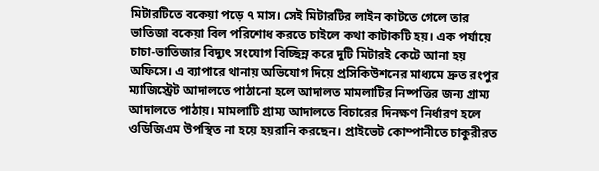মিটারটিতে বকেয়া পড়ে ৭ মাস। সেই মিটারটির লাইন কাটতে গেলে তার ভাতিজা বকেয়া বিল পরিশোধ করতে চাইলে কথা কাটাকটি হয়। এক পর্যায়ে চাচা-ভাতিজার বিদ্যুৎ সংযোগ বিচ্ছিন্ন করে দুটি মিটারই কেটে আনা হয় অফিসে। এ ব্যাপারে থানায় অভিযোগ দিয়ে প্রসিকিউশনের মাধ্যমে দ্রুত রংপুর ম্যাজিস্ট্রেট আদালতে পাঠানো হলে আদালত মামলাটির নিষ্পত্তির জন্য গ্রাম্য আদালতে পাঠায়। মামলাটি গ্রাম্য আদালতে বিচারের দিনক্ষণ নির্ধারণ হলে ওডিজিএম উপস্থিত না হয়ে হয়রানি করছেন। প্রাইভেট কোম্পানীতে চাকুরীরত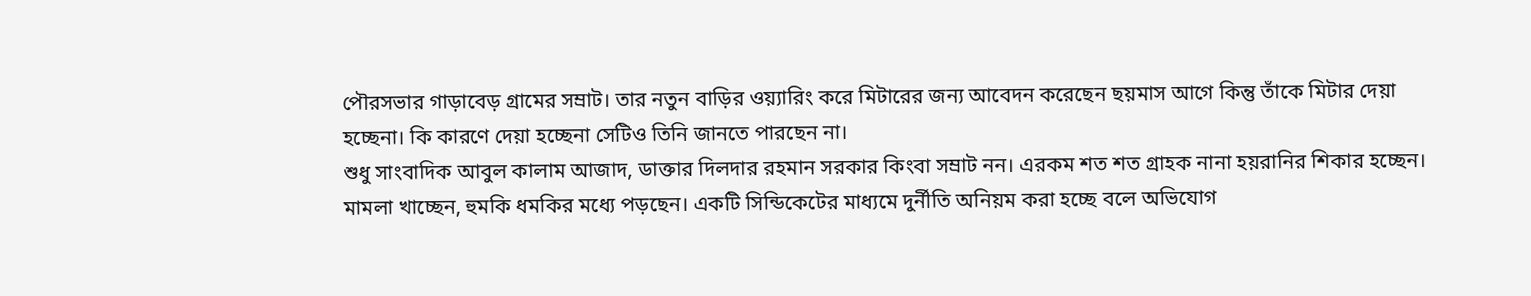পৌরসভার গাড়াবেড় গ্রামের সম্রাট। তার নতুন বাড়ির ওয়্যারিং করে মিটারের জন্য আবেদন করেছেন ছয়মাস আগে কিন্তু তাঁকে মিটার দেয়া হচ্ছেনা। কি কারণে দেয়া হচ্ছেনা সেটিও তিনি জানতে পারছেন না।
শুধু সাংবাদিক আবুল কালাম আজাদ, ডাক্তার দিলদার রহমান সরকার কিংবা সম্রাট নন। এরকম শত শত গ্রাহক নানা হয়রানির শিকার হচ্ছেন। মামলা খাচ্ছেন, হুমকি ধমকির মধ্যে পড়ছেন। একটি সিন্ডিকেটের মাধ্যমে দুর্নীতি অনিয়ম করা হচ্ছে বলে অভিযোগ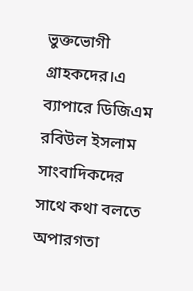ভুক্তভোগী গ্রাহকদের।এ ব্যাপারে ডিজিএম রবিউল ইসলাম সাংবাদিকদের সাথে কথা বলতে অপারগতা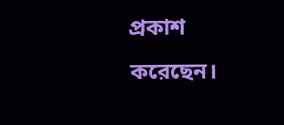প্রকাশ করেছেন।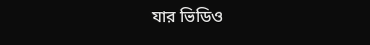যার ভিডিও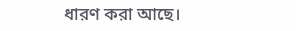ধারণ করা আছে।